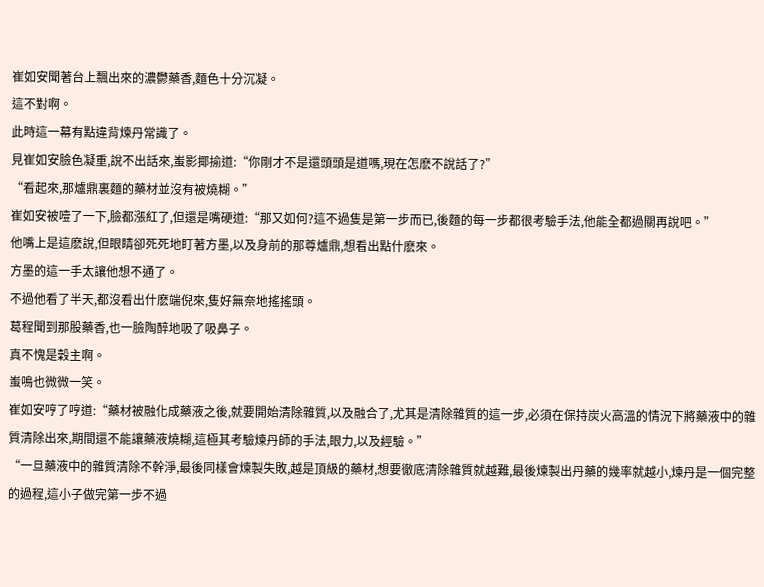崔如安聞著台上飄出來的濃鬱藥香,麵色十分沉凝。
這不對啊。
此時這一幕有點違背煉丹常識了。
見崔如安臉色凝重,說不出話來,蚩影揶揄道:“你剛才不是還頭頭是道嗎,現在怎麽不說話了?”
“看起來,那爐鼎裏麵的藥材並沒有被燒糊。”
崔如安被噎了一下,臉都漲紅了,但還是嘴硬道:“那又如何?這不過隻是第一步而已,後麵的每一步都很考驗手法,他能全都過關再說吧。”
他嘴上是這麽說,但眼睛卻死死地盯著方墨,以及身前的那尊爐鼎,想看出點什麽來。
方墨的這一手太讓他想不通了。
不過他看了半天,都沒看出什麽端倪來,隻好無奈地搖搖頭。
葛程聞到那股藥香,也一臉陶醉地吸了吸鼻子。
真不愧是穀主啊。
蚩鳴也微微一笑。
崔如安哼了哼道:“藥材被融化成藥液之後,就要開始清除雜質,以及融合了,尤其是清除雜質的這一步,必須在保持炭火高溫的情況下將藥液中的雜質清除出來,期間還不能讓藥液燒糊,這極其考驗煉丹師的手法,眼力,以及經驗。”
“一旦藥液中的雜質清除不幹淨,最後同樣會煉製失敗,越是頂級的藥材,想要徹底清除雜質就越難,最後煉製出丹藥的幾率就越小,煉丹是一個完整的過程,這小子做完第一步不過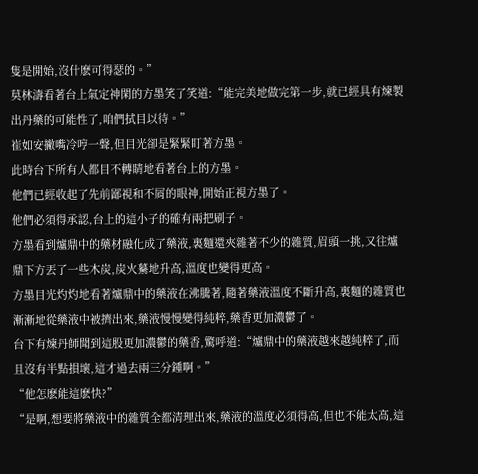隻是開始,沒什麽可得瑟的。”
莫林濤看著台上氣定神閑的方墨笑了笑道:“能完美地做完第一步,就已經具有煉製出丹藥的可能性了,咱們拭目以待。”
崔如安撇嘴冷哼一聲,但目光卻是緊緊盯著方墨。
此時台下所有人都目不轉睛地看著台上的方墨。
他們已經收起了先前鄙視和不屑的眼神,開始正視方墨了。
他們必須得承認,台上的這小子的確有兩把刷子。
方墨看到爐鼎中的藥材融化成了藥液,裏麵還夾雜著不少的雜質,眉頭一挑,又往爐鼎下方丟了一些木炭,炭火驀地升高,溫度也變得更高。
方墨目光灼灼地看著爐鼎中的藥液在沸騰著,隨著藥液溫度不斷升高,裏麵的雜質也漸漸地從藥液中被擠出來,藥液慢慢變得純粹,藥香更加濃鬱了。
台下有煉丹師聞到這股更加濃鬱的藥香,驚呼道:“爐鼎中的藥液越來越純粹了,而且沒有半點損壞,這才過去兩三分鍾啊。”
“他怎麽能這麽快?”
“是啊,想要將藥液中的雜質全都清理出來,藥液的溫度必須得高,但也不能太高,這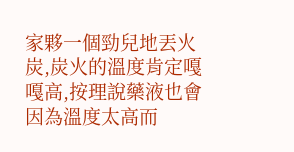家夥一個勁兒地丟火炭,炭火的溫度肯定嘎嘎高,按理說藥液也會因為溫度太高而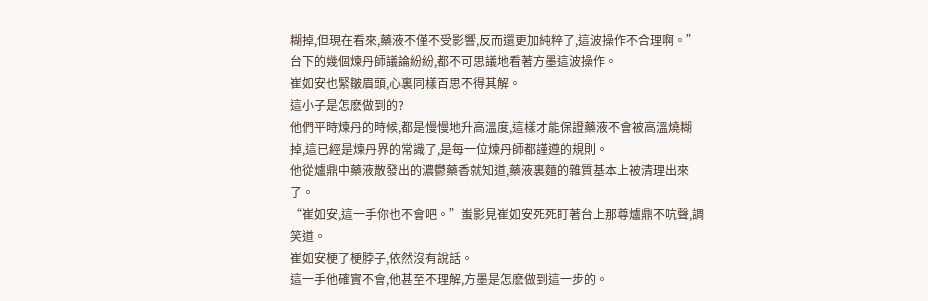糊掉,但現在看來,藥液不僅不受影響,反而還更加純粹了,這波操作不合理啊。”
台下的幾個煉丹師議論紛紛,都不可思議地看著方墨這波操作。
崔如安也緊皺眉頭,心裏同樣百思不得其解。
這小子是怎麽做到的?
他們平時煉丹的時候,都是慢慢地升高溫度,這樣才能保證藥液不會被高溫燒糊掉,這已經是煉丹界的常識了,是每一位煉丹師都謹遵的規則。
他從爐鼎中藥液散發出的濃鬱藥香就知道,藥液裏麵的雜質基本上被清理出來了。
“崔如安,這一手你也不會吧。”蚩影見崔如安死死盯著台上那尊爐鼎不吭聲,調笑道。
崔如安梗了梗脖子,依然沒有說話。
這一手他確實不會,他甚至不理解,方墨是怎麽做到這一步的。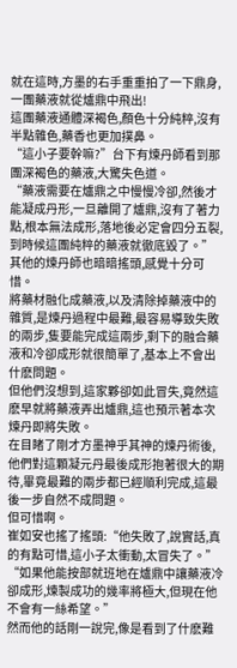就在這時,方墨的右手重重拍了一下鼎身,一團藥液就從爐鼎中飛出!
這團藥液通體深褐色,顏色十分純粹,沒有半點雜色,藥香也更加撲鼻。
“這小子要幹嘛?”台下有煉丹師看到那團深褐色的藥液,大驚失色道。
“藥液需要在爐鼎之中慢慢冷卻,然後才能凝成丹形,一旦離開了爐鼎,沒有了著力點,根本無法成形,落地後必定會四分五裂,到時候這團純粹的藥液就徹底毀了。”
其他的煉丹師也暗暗搖頭,感覺十分可惜。
將藥材融化成藥液,以及清除掉藥液中的雜質,是煉丹過程中最難,最容易導致失敗的兩步,隻要能完成這兩步,剩下的融合藥液和冷卻成形就很簡單了,基本上不會出什麽問題。
但他們沒想到,這家夥卻如此冒失,竟然這麽早就將藥液弄出爐鼎,這也預示著本次煉丹即將失敗。
在目睹了剛才方墨神乎其神的煉丹術後,他們對這顆凝元丹最後成形抱著很大的期待,畢竟最難的兩步都已經順利完成,這最後一步自然不成問題。
但可惜啊。
崔如安也搖了搖頭:“他失敗了,說實話,真的有點可惜,這小子太衝動,太冒失了。”
“如果他能按部就班地在爐鼎中讓藥液冷卻成形,煉製成功的幾率將極大,但現在他不會有一絲希望。”
然而他的話剛一說完,像是看到了什麽難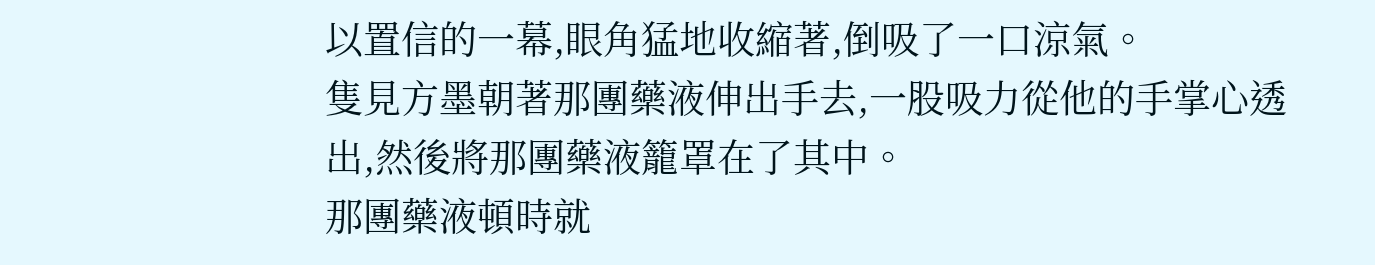以置信的一幕,眼角猛地收縮著,倒吸了一口涼氣。
隻見方墨朝著那團藥液伸出手去,一股吸力從他的手掌心透出,然後將那團藥液籠罩在了其中。
那團藥液頓時就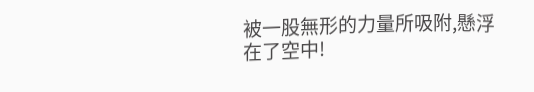被一股無形的力量所吸附,懸浮在了空中!